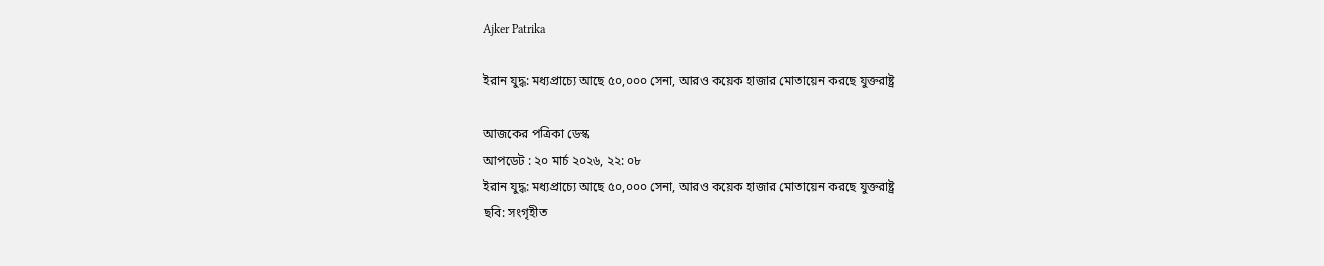Ajker Patrika

ইরান যুদ্ধ: মধ্যপ্রাচ্যে আছে ৫০,০০০ সেনা, আরও কয়েক হাজার মোতায়েন করছে যুক্তরাষ্ট্র

আজকের পত্রিকা ডেস্ক
আপডেট : ২০ মার্চ ২০২৬, ২২: ০৮
ইরান যুদ্ধ: মধ্যপ্রাচ্যে আছে ৫০,০০০ সেনা, আরও কয়েক হাজার মোতায়েন করছে যুক্তরাষ্ট্র
ছবি: সংগৃহীত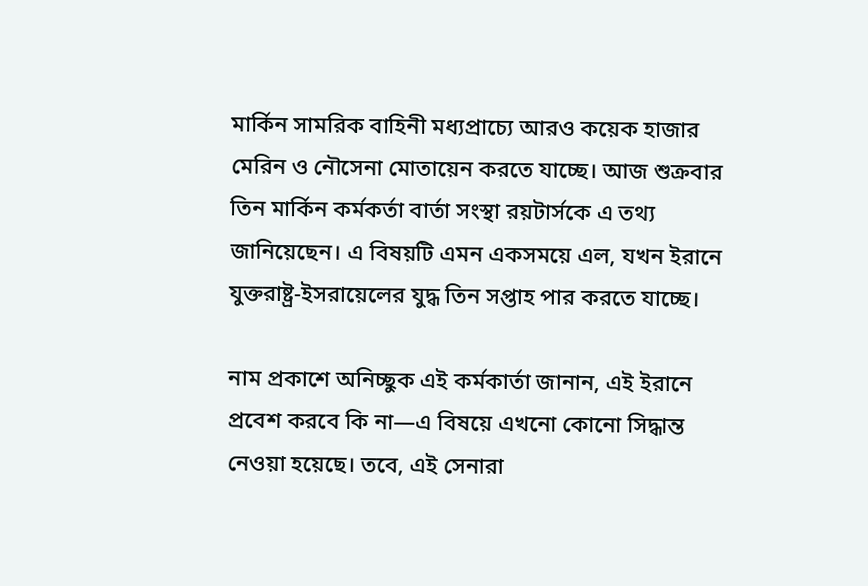মার্কিন সামরিক বাহিনী মধ্যপ্রাচ্যে আরও কয়েক হাজার মেরিন ও নৌসেনা মোতায়েন করতে যাচ্ছে। আজ শুক্রবার তিন মার্কিন কর্মকর্তা বার্তা সংস্থা রয়টার্সকে এ তথ্য জানিয়েছেন। এ বিষয়টি এমন একসময়ে এল, যখন ইরানে যুক্তরাষ্ট্র-ইসরায়েলের যুদ্ধ তিন সপ্তাহ পার করতে যাচ্ছে।

নাম প্রকাশে অনিচ্ছুক এই কর্মকার্তা জানান, এই ইরানে প্রবেশ করবে কি না—এ বিষয়ে এখনো কোনো সিদ্ধান্ত নেওয়া হয়েছে। তবে, এই সেনারা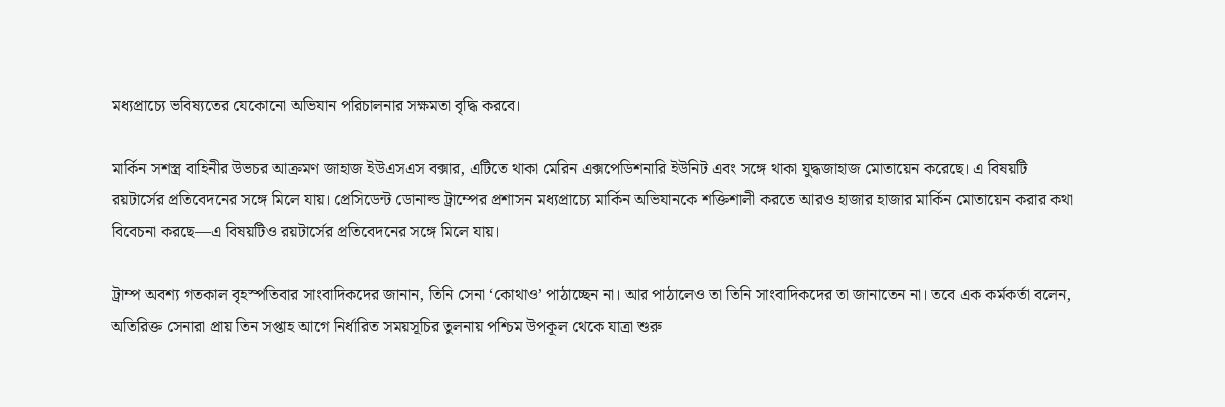মধ্যপ্রাচ্যে ভবিষ্যতের যেকোনো অভিযান পরিচালনার সক্ষমতা বৃদ্ধি করবে।

মার্কিন সশস্ত্র বাহিনীর উভচর আক্রমণ জাহাজ ইউএসএস বক্সার, এটিতে থাকা মেরিন এক্সপেডিশনারি ইউনিট এবং সঙ্গে থাকা যুদ্ধজাহাজ মোতায়েন করেছে। এ বিষয়টি রয়টার্সের প্রতিবেদনের সঙ্গে মিলে যায়। প্রেসিডেন্ট ডোনাল্ড ট্রাম্পের প্রশাসন মধ্যপ্রাচ্যে মার্কিন অভিযানকে শক্তিশালী করতে আরও হাজার হাজার মার্কিন মোতায়েন করার কথা বিবেচনা করছে—এ বিষয়টিও রয়টার্সের প্রতিবেদনের সঙ্গে মিলে যায়।

ট্রাম্প অবশ্য গতকাল বৃহস্পতিবার সাংবাদিকদের জানান, তিনি সেনা ‘কোথাও’ পাঠাচ্ছেন না। আর পাঠালেও তা তিনি সাংবাদিকদের তা জানাতেন না। তবে এক কর্মকর্তা বলেন, অতিরিক্ত সেনারা প্রায় তিন সপ্তাহ আগে নির্ধারিত সময়সূচির তুলনায় পশ্চিম উপকূল থেকে যাত্রা শুরু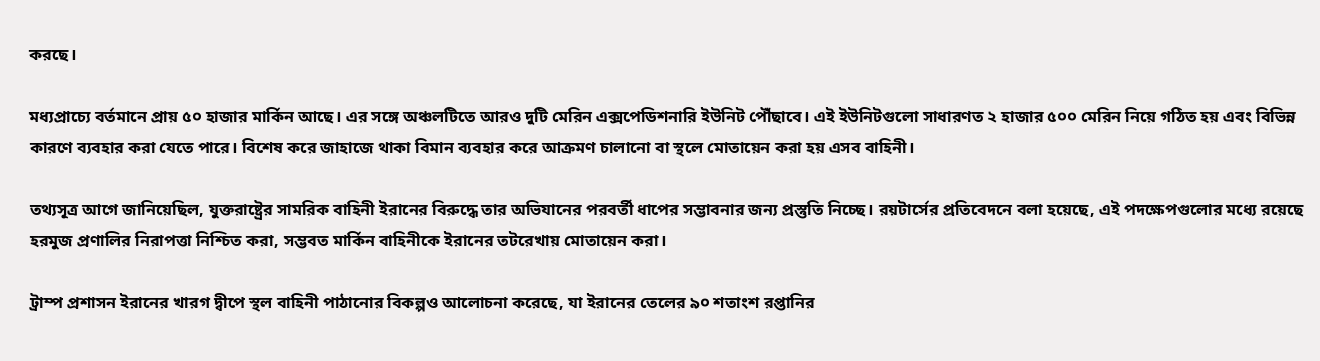করছে।

মধ্যপ্রাচ্যে বর্তমানে প্রায় ৫০ হাজার মার্কিন আছে। এর সঙ্গে অঞ্চলটিতে আরও দুটি মেরিন এক্সপেডিশনারি ইউনিট পৌঁছাবে। এই ইউনিটগুলো সাধারণত ২ হাজার ৫০০ মেরিন নিয়ে গঠিত হয় এবং বিভিন্ন কারণে ব্যবহার করা যেতে পারে। বিশেষ করে জাহাজে থাকা বিমান ব্যবহার করে আক্রমণ চালানো বা স্থলে মোতায়েন করা হয় এসব বাহিনী।

তথ্যসূত্র আগে জানিয়েছিল, যুক্তরাষ্ট্রের সামরিক বাহিনী ইরানের বিরুদ্ধে তার অভিযানের পরবর্তী ধাপের সম্ভাবনার জন্য প্রস্তুতি নিচ্ছে। রয়টার্সের প্রতিবেদনে বলা হয়েছে, এই পদক্ষেপগুলোর মধ্যে রয়েছে হরমুজ প্রণালির নিরাপত্তা নিশ্চিত করা, সম্ভবত মার্কিন বাহিনীকে ইরানের তটরেখায় মোতায়েন করা।

ট্রাম্প প্রশাসন ইরানের খারগ দ্বীপে স্থল বাহিনী পাঠানোর বিকল্পও আলোচনা করেছে, যা ইরানের তেলের ৯০ শতাংশ রপ্তানির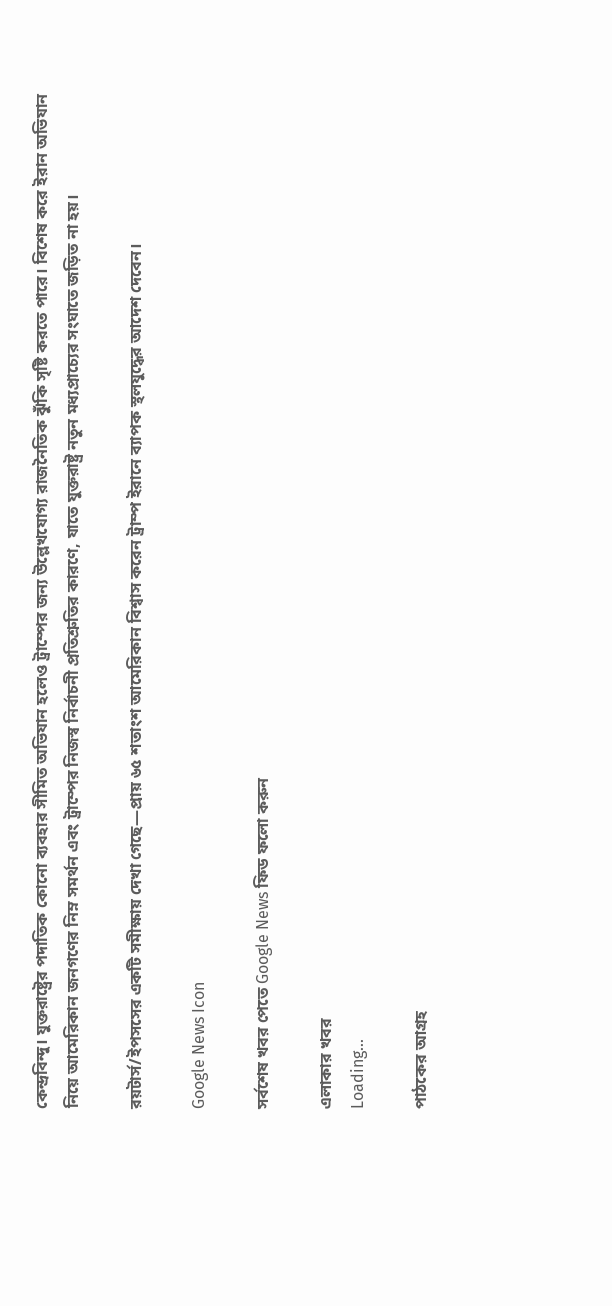কেন্দ্রবিন্দু। যুক্তরাষ্ট্রের পদাতিক কোনো ব্যবহার সীমিত অভিযান হলেও ট্রাম্পের জন্য উল্লেখযোগ্য রাজনৈতিক ঝুঁকি সৃষ্টি করতে পারে। বিশেষ করে ইরান অভিযান নিয়ে আমেরিকান জনগণের নিম্ন সমর্থন এবং ট্রাম্পের নিজস্ব নির্বাচনী প্রতিশ্রুতির কারণে, যাতে যুক্তরাষ্ট্র নতুন মধ্যপ্রাচ্যের সংঘাতে জড়িত না হয়।

রয়টার্স/ইপসসের একটি সমীক্ষায় দেখা গেছে—প্রায় ৬৫ শতাংশ আমেরিকান বিশ্বাস করেন ট্রাম্প ইরানে ব্যাপক স্থলযুদ্ধের আদেশ দেবেন।

Google News Icon

সর্বশেষ খবর পেতে Google News ফিড ফলো করুন

এলাকার খবর
Loading...

পাঠকের আগ্রহ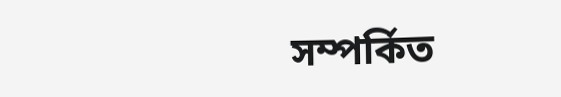সম্পর্কিত